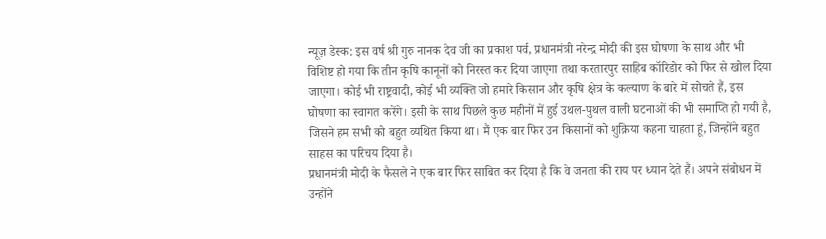न्यूज़ डेस्क: इस वर्ष श्री गुरु नानक देव जी का प्रकाश पर्व, प्रधानमंत्री नरेन्द्र मोदी की इस घोषणा के साथ और भी विशिष्ट हो गया कि तीन कृषि कानूनों को निरस्त कर दिया जाएगा तथा करतारपुर साहिब कॉरिडोर को फिर से खोल दिया जाएगा। कोई भी राष्ट्रवादी, कोई भी व्यक्ति जो हमारे किसान और कृषि क्षेत्र के कल्याण के बारे में सोचते हैं, इस घोषणा का स्वागत करेंगे। इसी के साथ पिछले कुछ महीनों में हुई उथल-पुथल वाली घटनाओं की भी समाप्ति हो गयी है, जिसने हम सभी को बहुत व्यथित किया था। मैं एक बार फिर उन किसानों को शुक्रिया कहना चाहता हूं, जिन्होंने बहुत साहस का परिचय दिया है।
प्रधानमंत्री मोदी के फैसले ने एक बार फिर साबित कर दिया है कि वे जनता की राय पर ध्यान देते हैं। अपने संबोधन में उन्होंने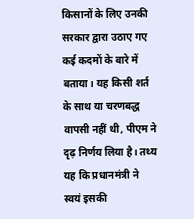किसानों के लिए उनकी सरकार द्वारा उठाए गए कई कदमों के बारे में बताया। यह किसी शर्त के साथ या चरणबद्ध वापसी नहीं थी, पीएम ने दृढ़ निर्णय लिया है। तथ्य यह कि प्रधानमंत्री ने स्वयं इसकी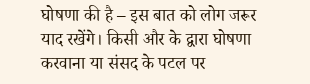घोषणा की है – इस बात को लोग जरूर याद रखेंगे। किसी और के द्वारा घोषणा करवाना या संसद के पटल पर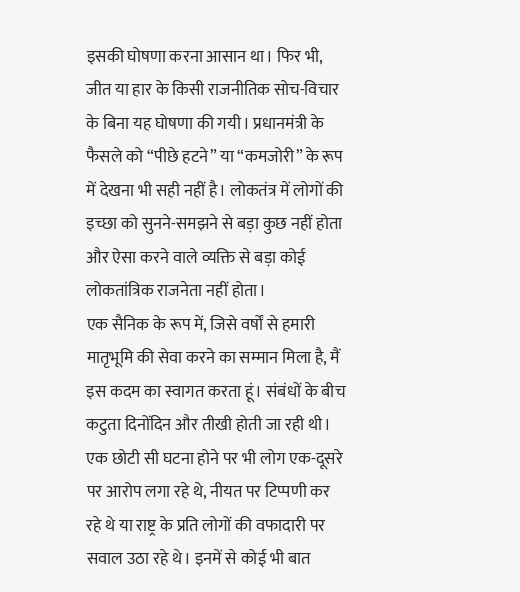इसकी घोषणा करना आसान था। फिर भी, जीत या हार के किसी राजनीतिक सोच-विचार के बिना यह घोषणा की गयी। प्रधानमंत्री के फैसले को “पीछे हटने” या “कमजोरी” के रूप में देखना भी सही नहीं है। लोकतंत्र में लोगों की इच्छा को सुनने-समझने से बड़ा कुछ नहीं होता और ऐसा करने वाले व्यक्ति से बड़ा कोई लोकतांत्रिक राजनेता नहीं होता।
एक सैनिक के रूप में, जिसे वर्षों से हमारी मातृभूमि की सेवा करने का सम्मान मिला है, मैं इस कदम का स्वागत करता हूं। संबंधों के बीच कटुता दिनोंदिन और तीखी होती जा रही थी। एक छोटी सी घटना होने पर भी लोग एक-दूसरे पर आरोप लगा रहे थे, नीयत पर टिप्पणी कर रहे थे या राष्ट्र के प्रति लोगों की वफादारी पर सवाल उठा रहे थे। इनमें से कोई भी बात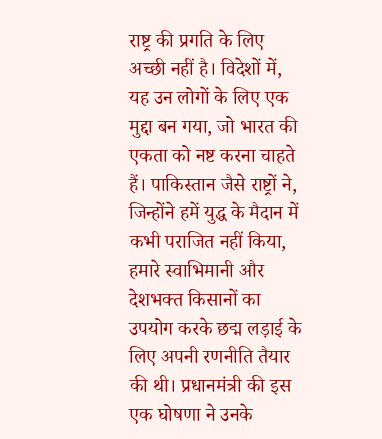राष्ट्र की प्रगति के लिए अच्छी नहीं है। विदेशों में, यह उन लोगों के लिए एक मुद्दा बन गया, जो भारत की एकता को नष्ट करना चाहते हैं। पाकिस्तान जैसे राष्ट्रों ने, जिन्होंने हमें युद्ध के मैदान में कभी पराजित नहीं किया, हमारे स्वाभिमानी और देशभक्त किसानों का उपयोग करके छद्म लड़ाई के लिए अपनी रणनीति तैयार की थी। प्रधानमंत्री की इस एक घोषणा ने उनके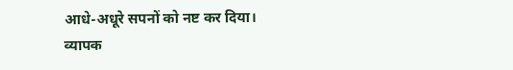आधे-अधूरे सपनों को नष्ट कर दिया।
व्यापक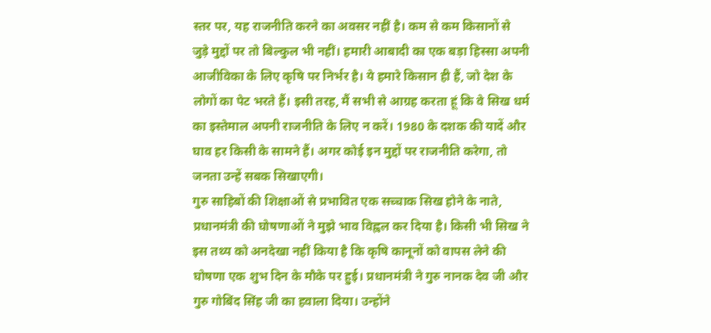स्तर पर, यह राजनीति करने का अवसर नहीं है। कम से कम किसानों से जुड़े मुद्दों पर तो बिल्कुल भी नहीं। हमारी आबादी का एक बड़ा हिस्सा अपनी आजीविका के लिए कृषि पर निर्भर है। ये हमारे किसान ही हैं, जो देश के लोगों का पेट भरते हैं। इसी तरह, मैं सभी से आग्रह करता हूं कि वे सिख धर्म का इस्तेमाल अपनी राजनीति के लिए न करें। 1980 के दशक की यादें और घाव हर किसी के सामने हैं। अगर कोई इन मुद्दों पर राजनीति करेगा, तो जनता उन्हें सबक सिखाएगी।
गुरु साहिबों की शिक्षाओं से प्रभावित एक सच्चाक सिख होने के नाते, प्रधानमंत्री की घोषणाओं ने मुझे भाव विह्वल कर दिया है। किसी भी सिख ने इस तथ्य को अनदेखा नहीं किया है कि कृषि कानूनों को वापस लेने की घोषणा एक शुभ दिन के मौके पर हुई। प्रधानमंत्री ने गुरु नानक देव जी और गुरु गोबिंद सिंह जी का हवाला दिया। उन्होंने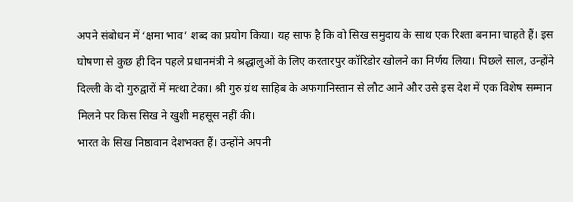अपने संबोधन में ‘क्षमा भाव’ शब्द का प्रयोग किया। यह साफ है कि वो सिख समुदाय के साथ एक रिश्ता बनाना चाहते हैं। इस घोषणा से कुछ ही दिन पहले प्रधानमंत्री ने श्रद्धालुओं के लिए करतारपुर कॉरिडोर खोलने का निर्णय लिया। पिछले साल, उन्होंने दिल्ली के दो गुरुद्वारों में मत्था टेका। श्री गुरु ग्रंथ साहिब के अफगानिस्तान से लौट आने और उसे इस देश में एक विशेष सम्मान मिलने पर किस सिख ने खुशी महसूस नहीं की।
भारत के सिख निष्ठावान देशभक्त हैं। उन्होंने अपनी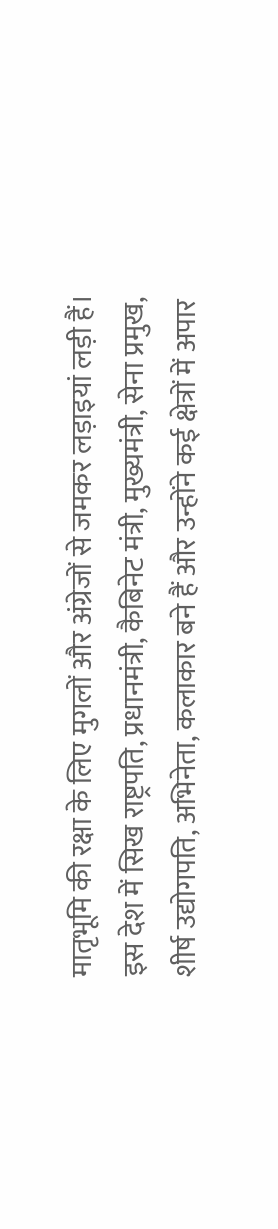मातृभूमि की रक्षा के लिए मुगलों और अंग्रेजों से जमकर लड़ाइयां लड़ी हैं। इस देश में सिख राष्ट्रपति, प्रधानमंत्री, कैबिनेट मंत्री, मुख्यमंत्री, सेना प्रमुख, शीर्ष उद्योगपति, अभिनेता, कलाकार बने हैं और उन्होंने कई क्षेत्रों में अपार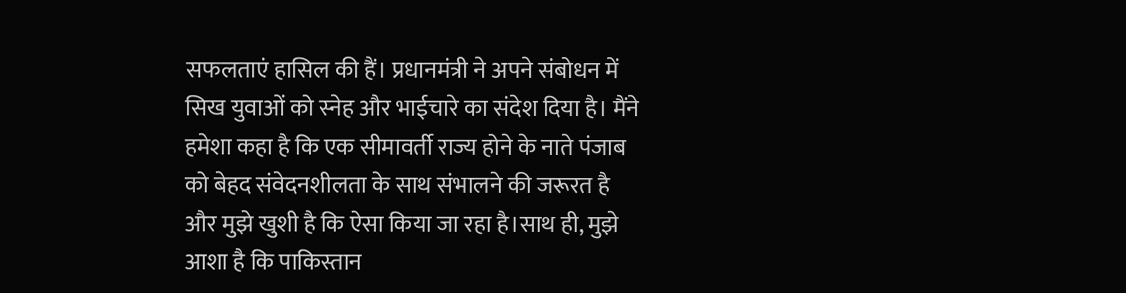सफलताएं हासिल की हैं। प्रधानमंत्री ने अपने संबोधन में सिख युवाओं को स्नेह और भाईचारे का संदेश दिया है। मैंने हमेशा कहा है कि एक सीमावर्ती राज्य होने के नाते पंजाब को बेहद संवेदनशीलता के साथ संभालने की जरूरत है और मुझे खुशी है कि ऐसा किया जा रहा है।साथ ही, मुझे आशा है कि पाकिस्तान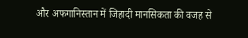और अफगानिस्तान में जिहादी मानसिकता की वजह से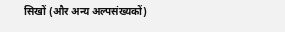सिखों (और अन्य अल्पसंख्यकों)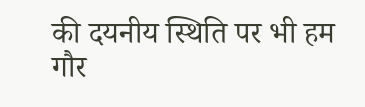की दयनीय स्थिति पर भी हम गौर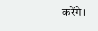करेंगे।